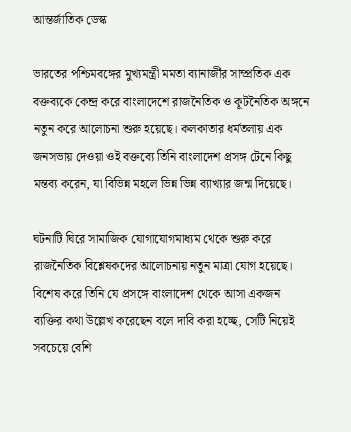আন্তর্জাতিক ডেস্ক

ভারতের পশ্চিমবঙ্গের মুখ্যমন্ত্রী মমতা ব্যানার্জীর সাম্প্রতিক এক বক্তব্যকে কেন্দ্র করে বাংলাদেশে রাজনৈতিক ও কূটনৈতিক অঙ্গনে নতুন করে আলোচনা শুরু হয়েছে। কলকাতার ধর্মতলায় এক জনসভায় দেওয়া ওই বক্তব্যে তিনি বাংলাদেশ প্রসঙ্গ টেনে কিছু মন্তব্য করেন, যা বিভিন্ন মহলে ভিন্ন ভিন্ন ব্যাখ্যার জন্ম দিয়েছে।

ঘটনাটি ঘিরে সামাজিক যোগাযোগমাধ্যম থেকে শুরু করে রাজনৈতিক বিশ্লেষকদের আলোচনায় নতুন মাত্রা যোগ হয়েছে। বিশেষ করে তিনি যে প্রসঙ্গে বাংলাদেশ থেকে আসা একজন ব্যক্তির কথা উল্লেখ করেছেন বলে দাবি করা হচ্ছে, সেটি নিয়েই সবচেয়ে বেশি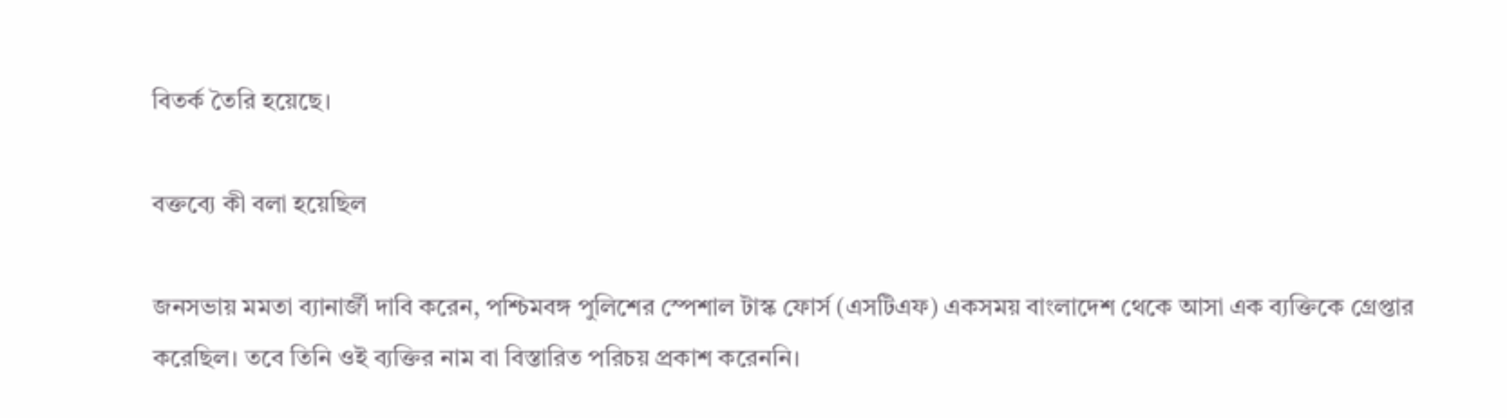বিতর্ক তৈরি হয়েছে।

বক্তব্যে কী বলা হয়েছিল

জনসভায় মমতা ব্যানার্জী দাবি করেন, পশ্চিমবঙ্গ পুলিশের স্পেশাল টাস্ক ফোর্স (এসটিএফ) একসময় বাংলাদেশ থেকে আসা এক ব্যক্তিকে গ্রেপ্তার করেছিল। তবে তিনি ওই ব্যক্তির নাম বা বিস্তারিত পরিচয় প্রকাশ করেননি।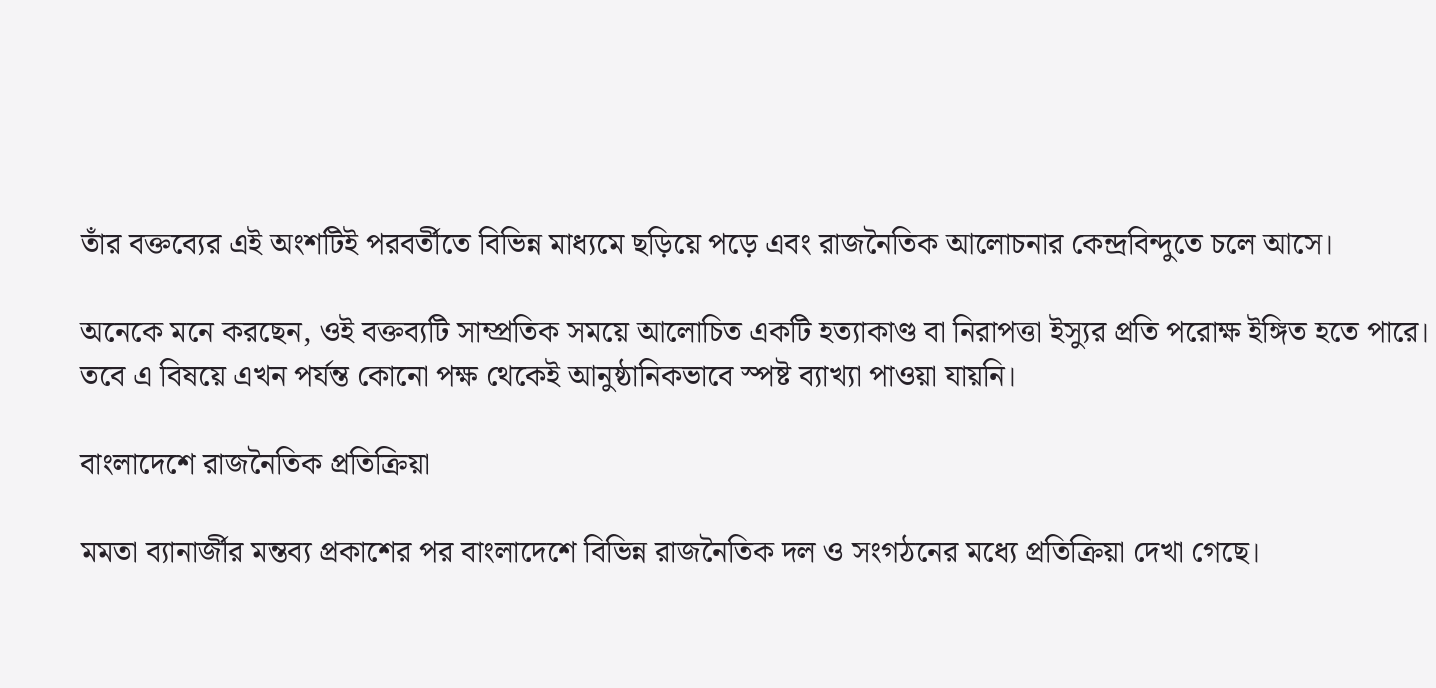তাঁর বক্তব্যের এই অংশটিই পরবর্তীতে বিভিন্ন মাধ্যমে ছড়িয়ে পড়ে এবং রাজনৈতিক আলোচনার কেন্দ্রবিন্দুতে চলে আসে।

অনেকে মনে করছেন, ওই বক্তব্যটি সাম্প্রতিক সময়ে আলোচিত একটি হত্যাকাণ্ড বা নিরাপত্তা ইস্যুর প্রতি পরোক্ষ ইঙ্গিত হতে পারে। তবে এ বিষয়ে এখন পর্যন্ত কোনো পক্ষ থেকেই আনুষ্ঠানিকভাবে স্পষ্ট ব্যাখ্যা পাওয়া যায়নি।

বাংলাদেশে রাজনৈতিক প্রতিক্রিয়া

মমতা ব্যানার্জীর মন্তব্য প্রকাশের পর বাংলাদেশে বিভিন্ন রাজনৈতিক দল ও সংগঠনের মধ্যে প্রতিক্রিয়া দেখা গেছে।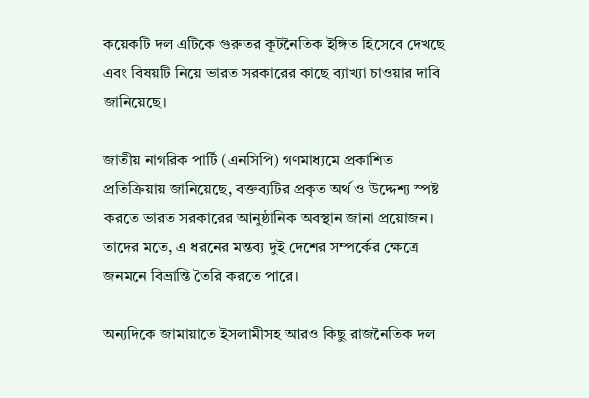কয়েকটি দল এটিকে গুরুতর কূটনৈতিক ইঙ্গিত হিসেবে দেখছে এবং বিষয়টি নিয়ে ভারত সরকারের কাছে ব্যাখ্যা চাওয়ার দাবি জানিয়েছে।

জাতীয় নাগরিক পার্টি (এনসিপি) গণমাধ্যমে প্রকাশিত প্রতিক্রিয়ায় জানিয়েছে, বক্তব্যটির প্রকৃত অর্থ ও উদ্দেশ্য স্পষ্ট করতে ভারত সরকারের আনুষ্ঠানিক অবস্থান জানা প্রয়োজন। তাদের মতে, এ ধরনের মন্তব্য দুই দেশের সম্পর্কের ক্ষেত্রে জনমনে বিভ্রান্তি তৈরি করতে পারে।

অন্যদিকে জামায়াতে ইসলামীসহ আরও কিছু রাজনৈতিক দল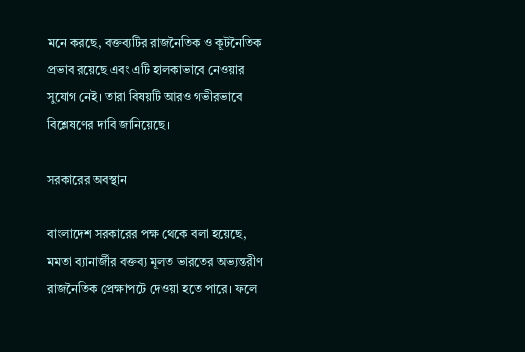মনে করছে, বক্তব্যটির রাজনৈতিক ও কূটনৈতিক প্রভাব রয়েছে এবং এটি হালকাভাবে নেওয়ার সুযোগ নেই। তারা বিষয়টি আরও গভীরভাবে বিশ্লেষণের দাবি জানিয়েছে।

সরকারের অবস্থান

বাংলাদেশ সরকারের পক্ষ থেকে বলা হয়েছে, মমতা ব্যানার্জীর বক্তব্য মূলত ভারতের অভ্যন্তরীণ রাজনৈতিক প্রেক্ষাপটে দেওয়া হতে পারে। ফলে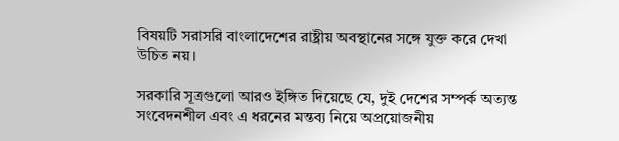বিষয়টি সরাসরি বাংলাদেশের রাষ্ট্রীয় অবস্থানের সঙ্গে যুক্ত করে দেখা উচিত নয়।

সরকারি সূত্রগুলো আরও ইঙ্গিত দিয়েছে যে, দুই দেশের সম্পর্ক অত্যন্ত সংবেদনশীল এবং এ ধরনের মন্তব্য নিয়ে অপ্রয়োজনীয়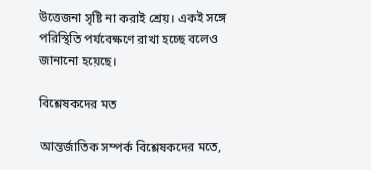উত্তেজনা সৃষ্টি না করাই শ্রেয়। একই সঙ্গে পরিস্থিতি পর্যবেক্ষণে রাখা হচ্ছে বলেও জানানো হয়েছে।

বিশ্লেষকদের মত

আন্তর্জাতিক সম্পর্ক বিশ্লেষকদের মতে,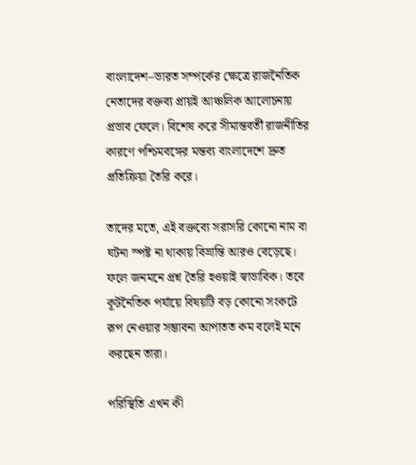বাংলাদেশ–ভারত সম্পর্কের ক্ষেত্রে রাজনৈতিক নেতাদের বক্তব্য প্রায়ই আঞ্চলিক আলোচনায় প্রভাব ফেলে। বিশেষ করে সীমান্তবর্তী রাজনীতির কারণে পশ্চিমবঙ্গের মন্তব্য বাংলাদেশে দ্রুত প্রতিক্রিয়া তৈরি করে।

তাদের মতে, এই বক্তব্যে সরাসরি কোনো নাম বা ঘটনা স্পষ্ট না থাকায় বিভ্রান্তি আরও বেড়েছে। ফলে জনমনে প্রশ্ন তৈরি হওয়াই স্বাভাবিক। তবে কূটনৈতিক পর্যায়ে বিষয়টি বড় কোনো সংকটে রূপ নেওয়ার সম্ভাবনা আপাতত কম বলেই মনে করছেন তারা।

পরিস্থিতি এখন কী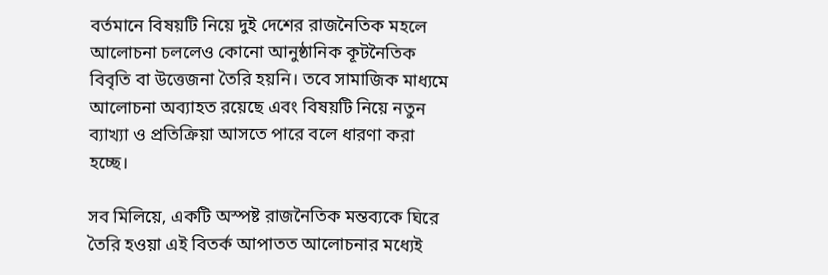বর্তমানে বিষয়টি নিয়ে দুই দেশের রাজনৈতিক মহলে আলোচনা চললেও কোনো আনুষ্ঠানিক কূটনৈতিক বিবৃতি বা উত্তেজনা তৈরি হয়নি। তবে সামাজিক মাধ্যমে আলোচনা অব্যাহত রয়েছে এবং বিষয়টি নিয়ে নতুন ব্যাখ্যা ও প্রতিক্রিয়া আসতে পারে বলে ধারণা করা হচ্ছে।

সব মিলিয়ে, একটি অস্পষ্ট রাজনৈতিক মন্তব্যকে ঘিরে তৈরি হওয়া এই বিতর্ক আপাতত আলোচনার মধ্যেই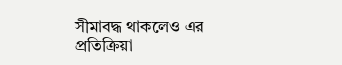সীমাবদ্ধ থাকলেও এর প্রতিক্রিয়া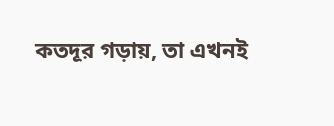কতদূর গড়ায়, তা এখনই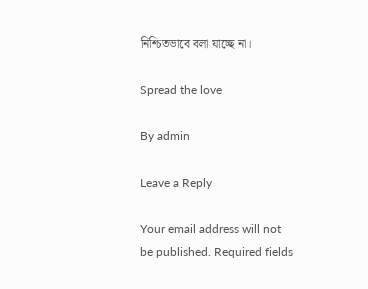নিশ্চিতভাবে বলা যাচ্ছে না।

Spread the love

By admin

Leave a Reply

Your email address will not be published. Required fields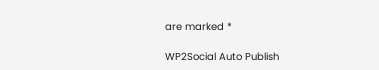are marked *

WP2Social Auto Publish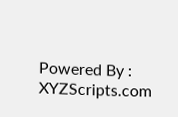Powered By : XYZScripts.com